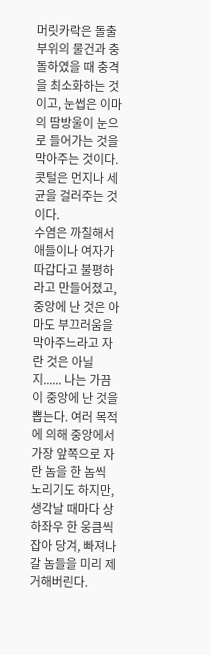머릿카락은 돌출 부위의 물건과 충돌하였을 때 충격을 최소화하는 것이고, 눈썹은 이마의 땀방울이 눈으로 들어가는 것을 막아주는 것이다. 콧털은 먼지나 세균을 걸러주는 것이다.
수염은 까칠해서 애들이나 여자가 따갑다고 불평하라고 만들어졌고, 중앙에 난 것은 아마도 부끄러움을 막아주느라고 자란 것은 아닐지...... 나는 가끔 이 중앙에 난 것을 뽑는다. 여러 목적에 의해 중앙에서 가장 앞쪽으로 자란 놈을 한 놈씩 노리기도 하지만, 생각날 때마다 상하좌우 한 웅큼씩 잡아 당겨, 빠져나갈 놈들을 미리 제거해버린다.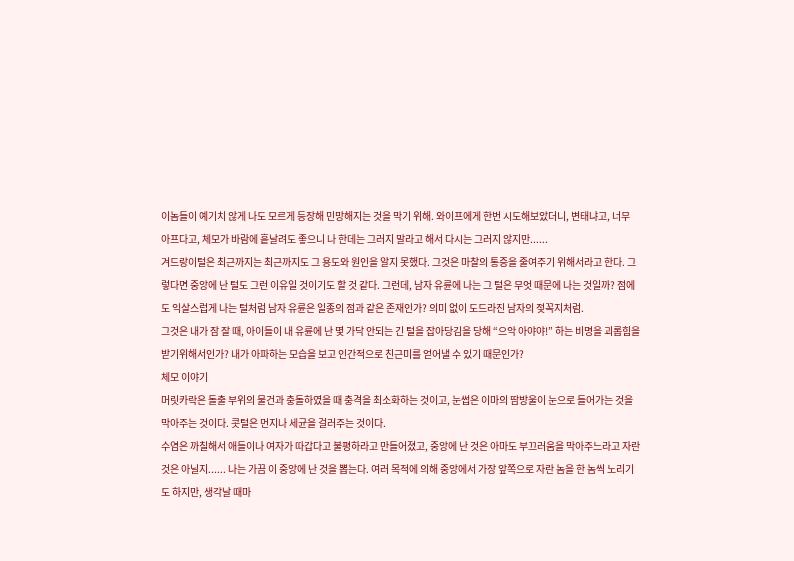이놈들이 예기치 않게 나도 모르게 등장해 민망해지는 것을 막기 위해. 와이프에게 한번 시도해보았더니, 변태냐고, 너무 아프다고, 체모가 바람에 흩날려도 좋으니 나 한데는 그러지 말라고 해서 다시는 그러지 않지만......
겨드랑이털은 최근까지는 최근까지도 그 용도와 원인을 알지 못했다. 그것은 마찰의 통증을 줄여주기 위해서라고 한다. 그렇다면 중앙에 난 털도 그런 이유일 것이기도 할 것 같다. 그런데, 남자 유륜에 나는 그 털은 무엇 때문에 나는 것일까? 점에도 익살스럽게 나는 털처럼 남자 유륜은 일종의 점과 같은 존재인가? 의미 없이 도드라진 남자의 젖꼭지처럼.
그것은 내가 잠 잘 때, 아이들이 내 유륜에 난 몇 가닥 안되는 긴 털을 잡아당김을 당해 “으악 아야야!” 하는 비명을 괴롭힘을 받기위해서인가? 내가 아파하는 모습을 보고 인간적으로 친근미를 얻어낼 수 있기 때문인가?
체모 이야기
머릿카락은 돌출 부위의 물건과 충돌하였을 때 충격을 최소화하는 것이고, 눈썹은 이마의 땀방울이 눈으로 들어가는 것을 막아주는 것이다. 콧털은 먼지나 세균을 걸러주는 것이다.
수염은 까칠해서 애들이나 여자가 따갑다고 불평하라고 만들어졌고, 중앙에 난 것은 아마도 부끄러움을 막아주느라고 자란 것은 아닐지...... 나는 가끔 이 중앙에 난 것을 뽑는다. 여러 목적에 의해 중앙에서 가장 앞쪽으로 자란 놈을 한 놈씩 노리기도 하지만, 생각날 때마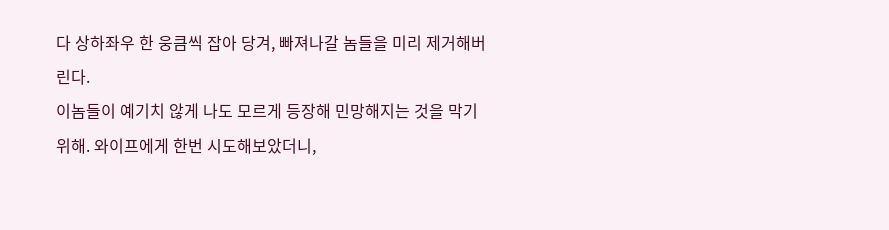다 상하좌우 한 웅큼씩 잡아 당겨, 빠져나갈 놈들을 미리 제거해버린다.
이놈들이 예기치 않게 나도 모르게 등장해 민망해지는 것을 막기 위해. 와이프에게 한번 시도해보았더니,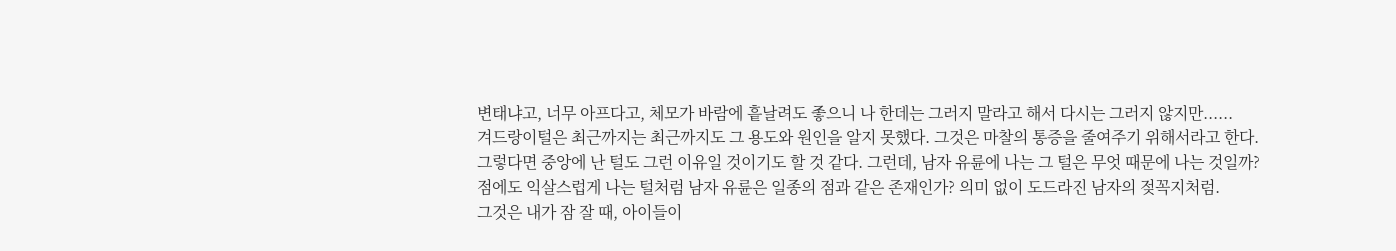변태냐고, 너무 아프다고, 체모가 바람에 흩날려도 좋으니 나 한데는 그러지 말라고 해서 다시는 그러지 않지만......
겨드랑이털은 최근까지는 최근까지도 그 용도와 원인을 알지 못했다. 그것은 마찰의 통증을 줄여주기 위해서라고 한다. 그렇다면 중앙에 난 털도 그런 이유일 것이기도 할 것 같다. 그런데, 남자 유륜에 나는 그 털은 무엇 때문에 나는 것일까? 점에도 익살스럽게 나는 털처럼 남자 유륜은 일종의 점과 같은 존재인가? 의미 없이 도드라진 남자의 젖꼭지처럼.
그것은 내가 잠 잘 때, 아이들이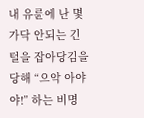내 유륜에 난 몇 가닥 안되는 긴 털을 잡아당김을 당해 “으악 아야야!” 하는 비명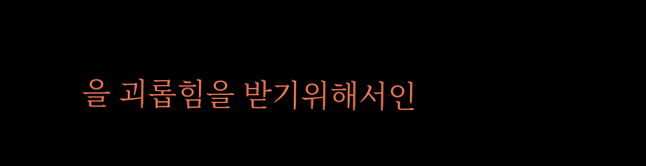을 괴롭힘을 받기위해서인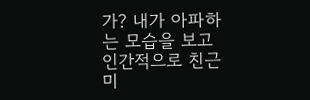가? 내가 아파하는 모습을 보고 인간적으로 친근미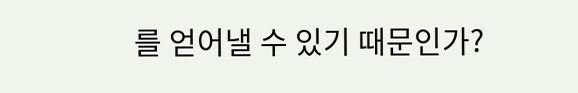를 얻어낼 수 있기 때문인가?